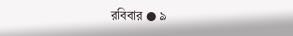রবিবার ● ৯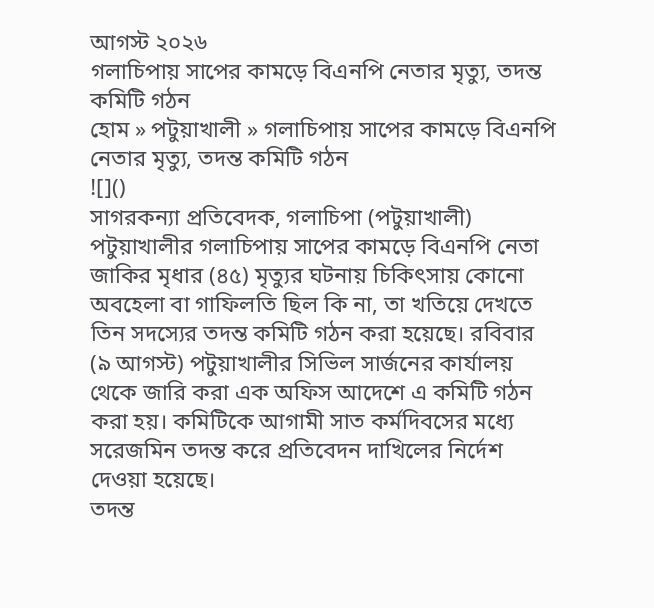আগস্ট ২০২৬
গলাচিপায় সাপের কামড়ে বিএনপি নেতার মৃত্যু, তদন্ত কমিটি গঠন
হোম » পটুয়াখালী » গলাচিপায় সাপের কামড়ে বিএনপি নেতার মৃত্যু, তদন্ত কমিটি গঠন
![]()
সাগরকন্যা প্রতিবেদক, গলাচিপা (পটুয়াখালী)
পটুয়াখালীর গলাচিপায় সাপের কামড়ে বিএনপি নেতা জাকির মৃধার (৪৫) মৃত্যুর ঘটনায় চিকিৎসায় কোনো অবহেলা বা গাফিলতি ছিল কি না, তা খতিয়ে দেখতে তিন সদস্যের তদন্ত কমিটি গঠন করা হয়েছে। রবিবার (৯ আগস্ট) পটুয়াখালীর সিভিল সার্জনের কার্যালয় থেকে জারি করা এক অফিস আদেশে এ কমিটি গঠন করা হয়। কমিটিকে আগামী সাত কর্মদিবসের মধ্যে সরেজমিন তদন্ত করে প্রতিবেদন দাখিলের নির্দেশ দেওয়া হয়েছে।
তদন্ত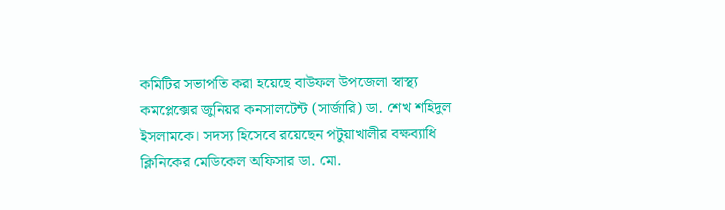কমিটির সভাপতি করা হয়েছে বাউফল উপজেলা স্বাস্থ্য কমপ্লেক্সের জুনিয়র কনসালটেন্ট (সার্জারি) ডা. শেখ শহিদুল ইসলামকে। সদস্য হিসেবে রয়েছেন পটুয়াখালীর বক্ষব্যাধি ক্লিনিকের মেডিকেল অফিসার ডা. মো.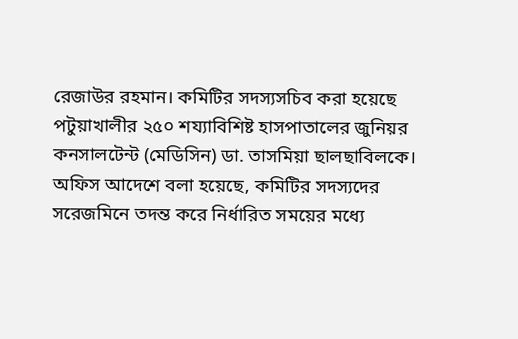রেজাউর রহমান। কমিটির সদস্যসচিব করা হয়েছে পটুয়াখালীর ২৫০ শয্যাবিশিষ্ট হাসপাতালের জুনিয়র কনসালটেন্ট (মেডিসিন) ডা. তাসমিয়া ছালছাবিলকে।
অফিস আদেশে বলা হয়েছে, কমিটির সদস্যদের সরেজমিনে তদন্ত করে নির্ধারিত সময়ের মধ্যে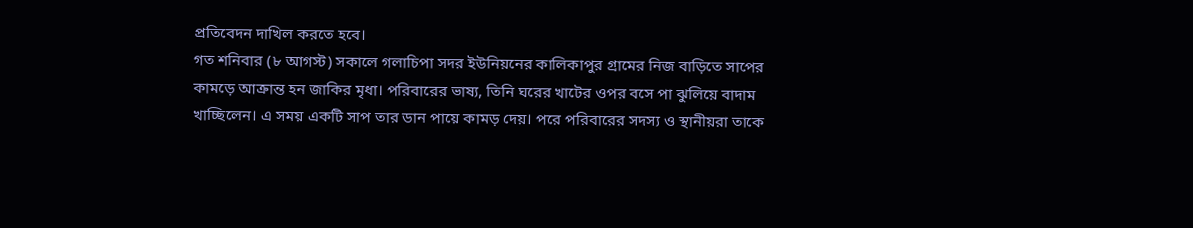প্রতিবেদন দাখিল করতে হবে।
গত শনিবার (৮ আগস্ট) সকালে গলাচিপা সদর ইউনিয়নের কালিকাপুর গ্রামের নিজ বাড়িতে সাপের কামড়ে আক্রান্ত হন জাকির মৃধা। পরিবারের ভাষ্য, তিনি ঘরের খাটের ওপর বসে পা ঝুলিয়ে বাদাম খাচ্ছিলেন। এ সময় একটি সাপ তার ডান পায়ে কামড় দেয়। পরে পরিবারের সদস্য ও স্থানীয়রা তাকে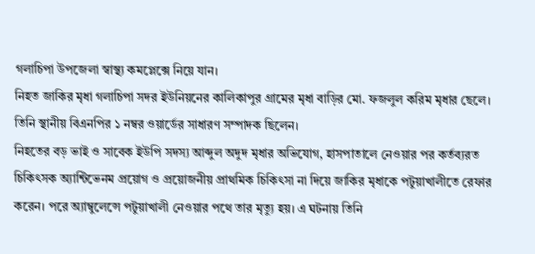গলাচিপা উপজেলা স্বাস্থ্য কমপ্লেক্সে নিয়ে যান।
নিহত জাকির মৃধা গলাচিপা সদর ইউনিয়নের কালিকাপুর গ্রামের মৃধা বাড়ির মো. ফজলুল করিম মৃধার ছেলে। তিনি স্থানীয় বিএনপির ১ নম্বর ওয়ার্ডের সাধারণ সম্পাদক ছিলেন।
নিহতের বড় ভাই ও সাবেক ইউপি সদস্য আব্দুল অদুদ মৃধার অভিযোগ, হাসপাতালে নেওয়ার পর কর্তব্যরত চিকিৎসক অ্যান্টিভেনম প্রয়োগ ও প্রয়োজনীয় প্রাথমিক চিকিৎসা না দিয়ে জাকির মৃধাকে পটুয়াখালীতে রেফার করেন। পরে অ্যাম্বুলেন্সে পটুয়াখালী নেওয়ার পথে তার মৃত্যু হয়। এ ঘটনায় তিনি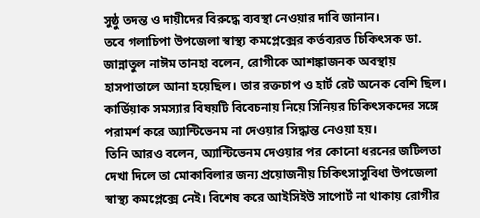সুষ্ঠু তদন্ত ও দায়ীদের বিরুদ্ধে ব্যবস্থা নেওয়ার দাবি জানান।
তবে গলাচিপা উপজেলা স্বাস্থ্য কমপ্লেক্সের কর্তব্যরত চিকিৎসক ডা. জান্নাতুল নাঈম তানহা বলেন, রোগীকে আশঙ্কাজনক অবস্থায় হাসপাতালে আনা হয়েছিল। তার রক্তচাপ ও হার্ট রেট অনেক বেশি ছিল। কার্ডিয়াক সমস্যার বিষয়টি বিবেচনায় নিয়ে সিনিয়র চিকিৎসকদের সঙ্গে পরামর্শ করে অ্যান্টিভেনম না দেওয়ার সিদ্ধান্ত নেওয়া হয়।
তিনি আরও বলেন, অ্যান্টিভেনম দেওয়ার পর কোনো ধরনের জটিলতা দেখা দিলে তা মোকাবিলার জন্য প্রয়োজনীয় চিকিৎসাসুবিধা উপজেলা স্বাস্থ্য কমপ্লেক্সে নেই। বিশেষ করে আইসিইউ সাপোর্ট না থাকায় রোগীর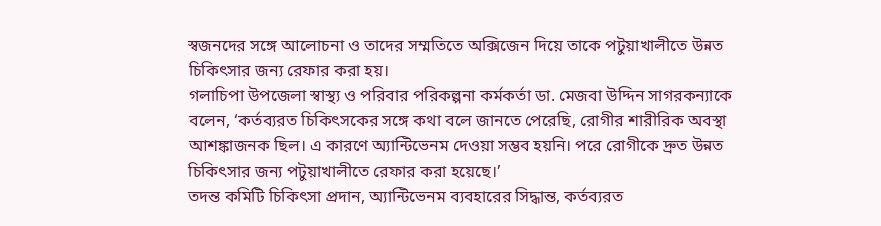স্বজনদের সঙ্গে আলোচনা ও তাদের সম্মতিতে অক্সিজেন দিয়ে তাকে পটুয়াখালীতে উন্নত চিকিৎসার জন্য রেফার করা হয়।
গলাচিপা উপজেলা স্বাস্থ্য ও পরিবার পরিকল্পনা কর্মকর্তা ডা. মেজবা উদ্দিন সাগরকন্যাকে বলেন, ‘কর্তব্যরত চিকিৎসকের সঙ্গে কথা বলে জানতে পেরেছি, রোগীর শারীরিক অবস্থা আশঙ্কাজনক ছিল। এ কারণে অ্যান্টিভেনম দেওয়া সম্ভব হয়নি। পরে রোগীকে দ্রুত উন্নত চিকিৎসার জন্য পটুয়াখালীতে রেফার করা হয়েছে।’
তদন্ত কমিটি চিকিৎসা প্রদান, অ্যান্টিভেনম ব্যবহারের সিদ্ধান্ত, কর্তব্যরত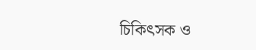চিকিৎসক ও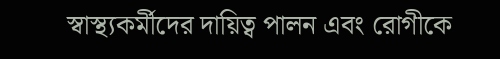স্বাস্থ্যকর্মীদের দায়িত্ব পালন এবং রোগীকে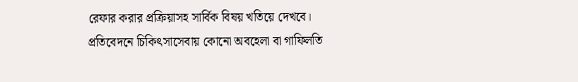রেফার করার প্রক্রিয়াসহ সার্বিক বিষয় খতিয়ে দেখবে। প্রতিবেদনে চিকিৎসাসেবায় কোনো অবহেলা বা গাফিলতি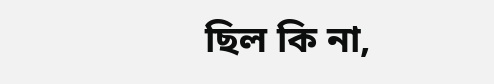ছিল কি না,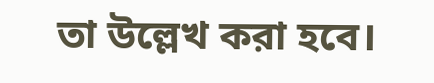তা উল্লেখ করা হবে।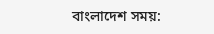বাংলাদেশ সময়: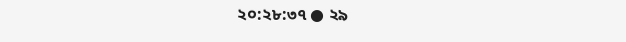২০:২৮:৩৭ ● ২৯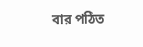বার পঠিত